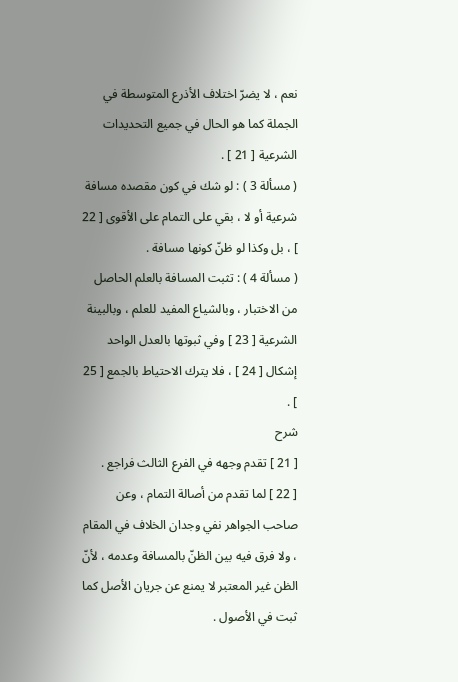نعم ، لا يضرّ اختلاف الأذرع المتوسطة في الجملة كما هو الحال في جميع التحديدات الشرعية [ 21 ] .
( مسألة 3 ) : لو شك في كون مقصده مسافة شرعية أو لا ، بقي على التمام على الأقوى [ 22 ] ، بل وكذا لو ظنّ كونها مسافة .
( مسألة 4 ) : تثبت المسافة بالعلم الحاصل من الاختبار ، وبالشياع المفيد للعلم ، وبالبينة الشرعية [ 23 ] وفي ثبوتها بالعدل الواحد إشكال [ 24 ] ، فلا يترك الاحتياط بالجمع [ 25 ] .
شرح
[ 21 ] تقدم وجهه في الفرع الثالث فراجع .
[ 22 ] لما تقدم من أصالة التمام ، وعن صاحب الجواهر نفي وجدان الخلاف في المقام ، ولا فرق فيه بين الظنّ بالمسافة وعدمه ، لأنّ الظن غير المعتبر لا يمنع عن جريان الأصل كما ثبت في الأصول .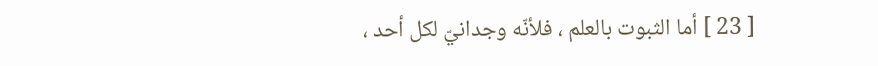[ 23 ] أما الثبوت بالعلم ، فلأنّه وجدانيّ لكل أحد ،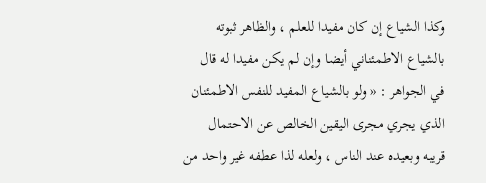وكذا الشياع إن كان مفيدا للعلم ، والظاهر ثبوته بالشياع الاطمئناني أيضا وإن لم يكن مفيدا له قال في الجواهر : « ولو بالشياع المفيد للنفس الاطمئنان الذي يجري مجرى اليقين الخالص عن الاحتمال قريبه وبعيده عند الناس ، ولعله لذا عطفه غير واحد من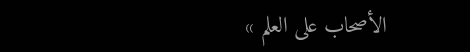الأصحاب على العلم »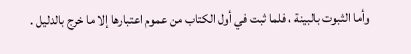وأما الثبوت بالبينة ، فلما ثبت في أول الكتاب من عموم اعتبارها إلا ما خرج بالدليل .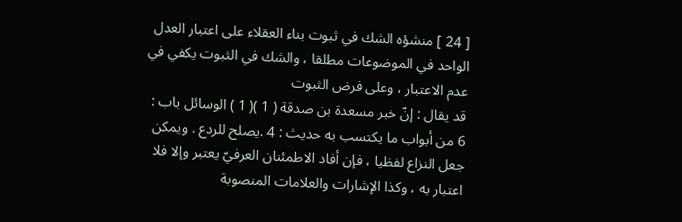[ 24 ] منشؤه الشك في ثبوت بناء العقلاء على اعتبار العدل الواحد في الموضوعات مطلقا ، والشك في الثبوت يكفي في عدم الاعتبار ، وعلى فرض الثبوت
قد يقال : إنّ خبر مسعدة بن صدقة ( 1 )( 1 ) الوسائل باب : 6 من أبواب ما يكتسب به حديث : 4 .يصلح للردع . ويمكن جعل النزاع لفظيا ، فإن أفاد الاطمئنان العرفيّ يعتبر وإلا فلا اعتبار به ، وكذا الإشارات والعلامات المنصوبة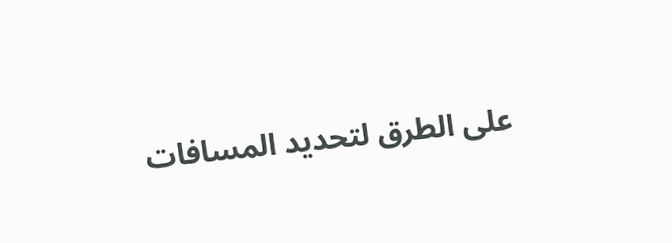على الطرق لتحديد المسافات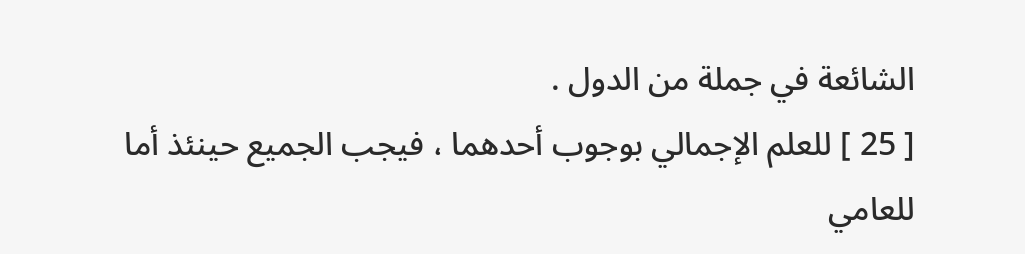الشائعة في جملة من الدول .
[ 25 ] للعلم الإجمالي بوجوب أحدهما ، فيجب الجميع حينئذ أما للعامي